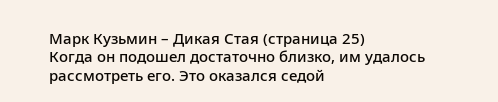Марк Кузьмин – Дикая Стая (страница 25)
Когда он подошел достаточно близко, им удалось рассмотреть его. Это оказался седой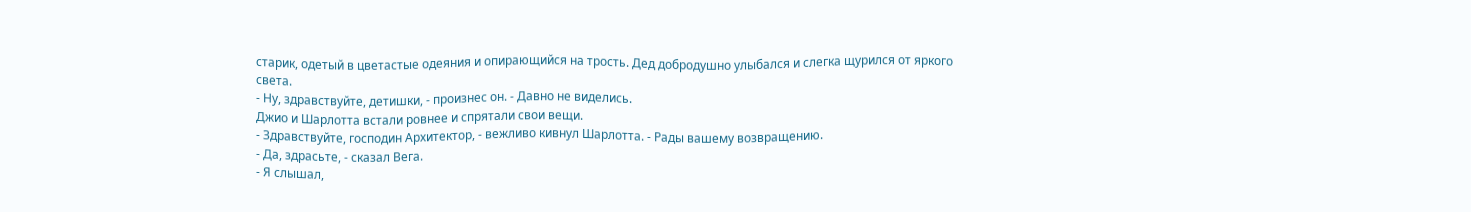старик, одетый в цветастые одеяния и опирающийся на трость. Дед добродушно улыбался и слегка щурился от яркого света.
- Ну, здравствуйте, детишки, - произнес он. - Давно не виделись.
Джио и Шарлотта встали ровнее и спрятали свои вещи.
- Здравствуйте, господин Архитектор, - вежливо кивнул Шарлотта. - Рады вашему возвращению.
- Да, здрасьте, - сказал Вега.
- Я слышал,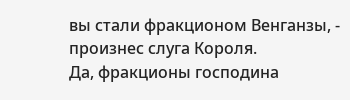вы стали фракционом Венганзы, - произнес слуга Короля.
Да, фракционы господина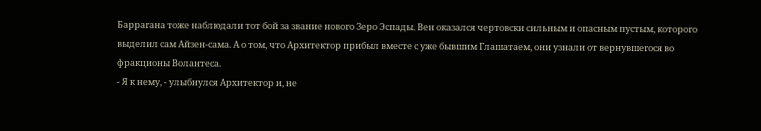Баррагана тоже наблюдали тот бой за звание нового Зеро Эспады. Вен оказался чертовски сильным и опасным пустым, которого выделил сам Айзен-сама. А о том, что Архитектор прибыл вместе с уже бывшим Глашатаем, они узнали от вернувшегося во фракционы Волантеса.
- Я к нему, - улыбнулся Архитектор и, не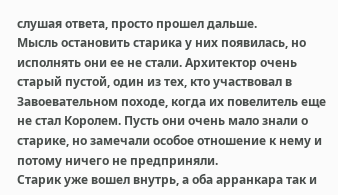слушая ответа, просто прошел дальше.
Мысль остановить старика у них появилась, но исполнять они ее не стали. Архитектор очень старый пустой, один из тех, кто участвовал в Завоевательном походе, когда их повелитель еще не стал Королем. Пусть они очень мало знали о старике, но замечали особое отношение к нему и потому ничего не предприняли.
Старик уже вошел внутрь, а оба арранкара так и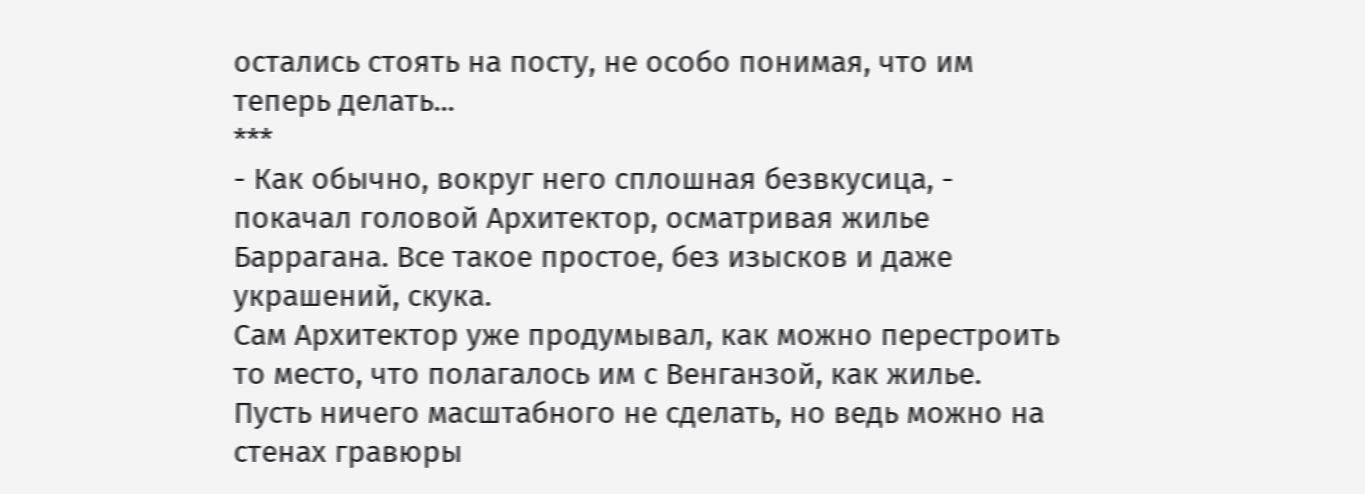остались стоять на посту, не особо понимая, что им теперь делать...
***
- Как обычно, вокруг него сплошная безвкусица, - покачал головой Архитектор, осматривая жилье Баррагана. Все такое простое, без изысков и даже украшений, скука.
Сам Архитектор уже продумывал, как можно перестроить то место, что полагалось им с Венганзой, как жилье. Пусть ничего масштабного не сделать, но ведь можно на стенах гравюры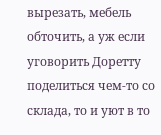вырезать, мебель обточить, а уж если уговорить Доретту поделиться чем-то со склада, то и уют в то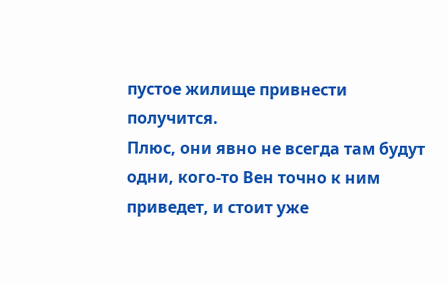пустое жилище привнести получится.
Плюс, они явно не всегда там будут одни, кого-то Вен точно к ним приведет, и стоит уже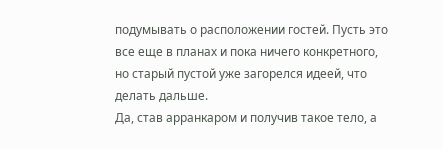подумывать о расположении гостей. Пусть это все еще в планах и пока ничего конкретного, но старый пустой уже загорелся идеей, что делать дальше.
Да, став арранкаром и получив такое тело, а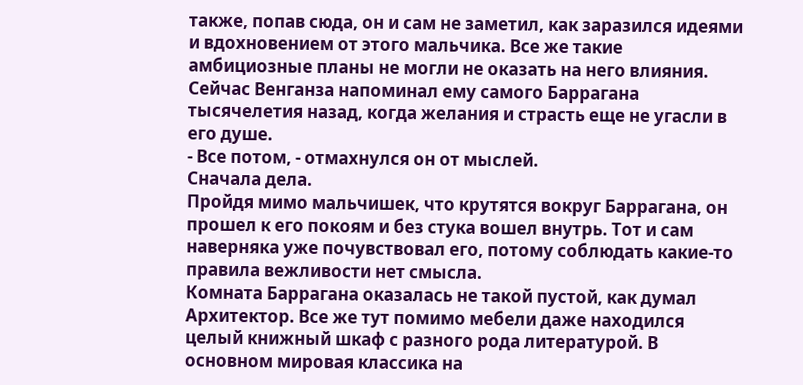также, попав сюда, он и сам не заметил, как заразился идеями и вдохновением от этого мальчика. Все же такие амбициозные планы не могли не оказать на него влияния. Сейчас Венганза напоминал ему самого Баррагана тысячелетия назад, когда желания и страсть еще не угасли в его душе.
- Все потом, - отмахнулся он от мыслей.
Сначала дела.
Пройдя мимо мальчишек, что крутятся вокруг Баррагана, он прошел к его покоям и без стука вошел внутрь. Тот и сам наверняка уже почувствовал его, потому соблюдать какие-то правила вежливости нет смысла.
Комната Баррагана оказалась не такой пустой, как думал Архитектор. Все же тут помимо мебели даже находился целый книжный шкаф с разного рода литературой. В основном мировая классика на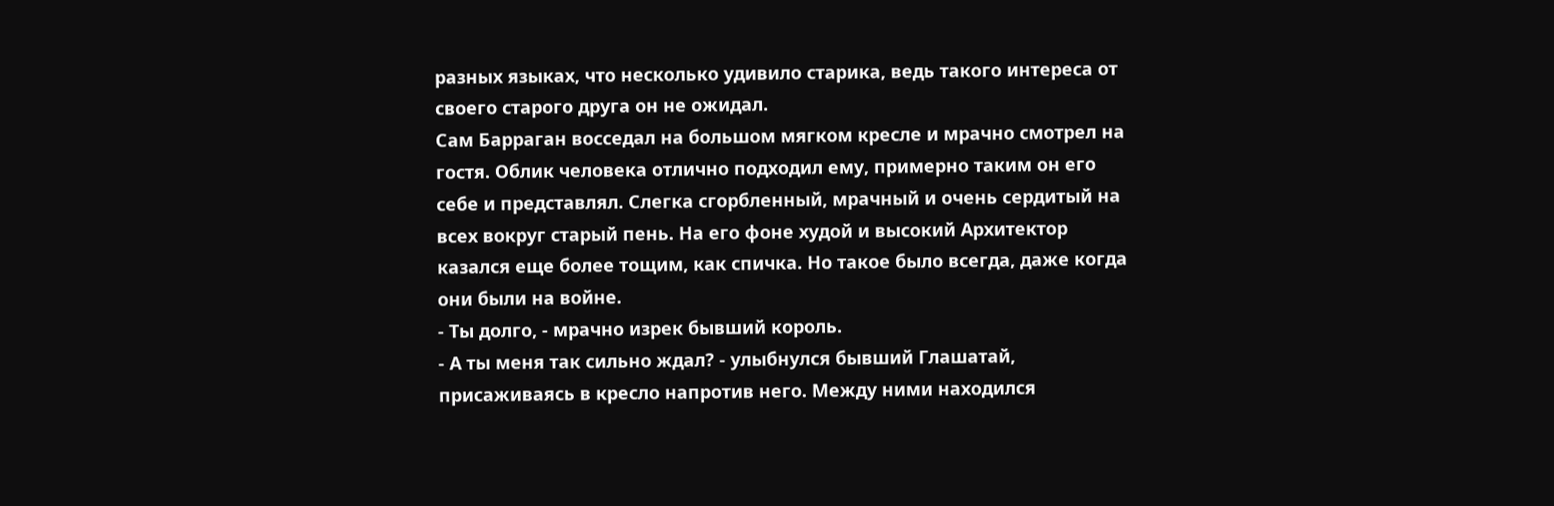разных языках, что несколько удивило старика, ведь такого интереса от своего старого друга он не ожидал.
Сам Барраган восседал на большом мягком кресле и мрачно смотрел на гостя. Облик человека отлично подходил ему, примерно таким он его себе и представлял. Слегка сгорбленный, мрачный и очень сердитый на всех вокруг старый пень. На его фоне худой и высокий Архитектор казался еще более тощим, как спичка. Но такое было всегда, даже когда они были на войне.
- Ты долго, - мрачно изрек бывший король.
- А ты меня так сильно ждал? - улыбнулся бывший Глашатай, присаживаясь в кресло напротив него. Между ними находился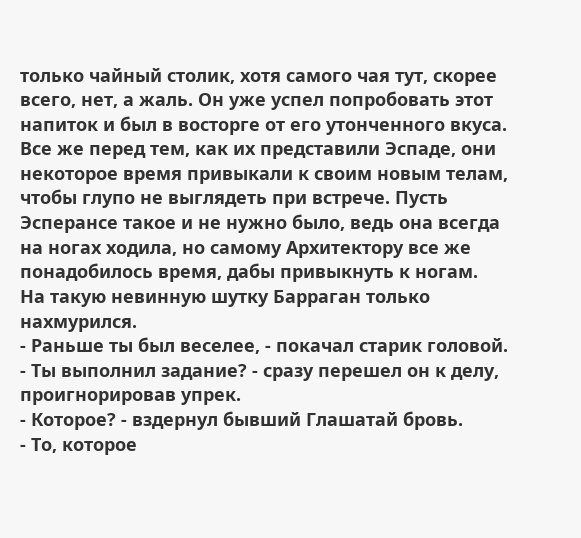только чайный столик, хотя самого чая тут, скорее всего, нет, а жаль. Он уже успел попробовать этот напиток и был в восторге от его утонченного вкуса. Все же перед тем, как их представили Эспаде, они некоторое время привыкали к своим новым телам, чтобы глупо не выглядеть при встрече. Пусть Эсперансе такое и не нужно было, ведь она всегда на ногах ходила, но самому Архитектору все же понадобилось время, дабы привыкнуть к ногам.
На такую невинную шутку Барраган только нахмурился.
- Раньше ты был веселее, - покачал старик головой.
- Ты выполнил задание? - сразу перешел он к делу, проигнорировав упрек.
- Которое? - вздернул бывший Глашатай бровь.
- То, которое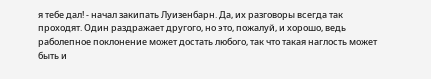я тебе дал! - начал закипать Луизенбарн. Да, их разговоры всегда так проходят. Один раздражает другого, но это, пожалуй, и хорошо, ведь раболепное поклонение может достать любого, так что такая наглость может быть и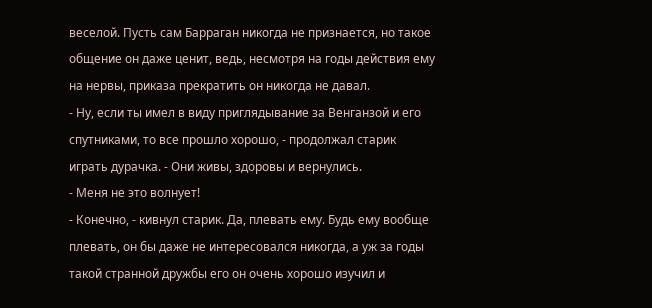веселой. Пусть сам Барраган никогда не признается, но такое общение он даже ценит, ведь, несмотря на годы действия ему на нервы, приказа прекратить он никогда не давал.
- Ну, если ты имел в виду приглядывание за Венганзой и его спутниками, то все прошло хорошо, - продолжал старик играть дурачка. - Они живы, здоровы и вернулись.
- Меня не это волнует!
- Конечно, - кивнул старик. Да, плевать ему. Будь ему вообще плевать, он бы даже не интересовался никогда, а уж за годы такой странной дружбы его он очень хорошо изучил и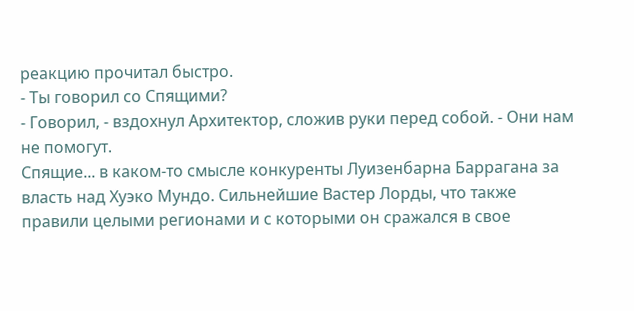реакцию прочитал быстро.
- Ты говорил со Спящими?
- Говорил, - вздохнул Архитектор, сложив руки перед собой. - Они нам не помогут.
Спящие... в каком-то смысле конкуренты Луизенбарна Баррагана за власть над Хуэко Мундо. Сильнейшие Вастер Лорды, что также правили целыми регионами и с которыми он сражался в свое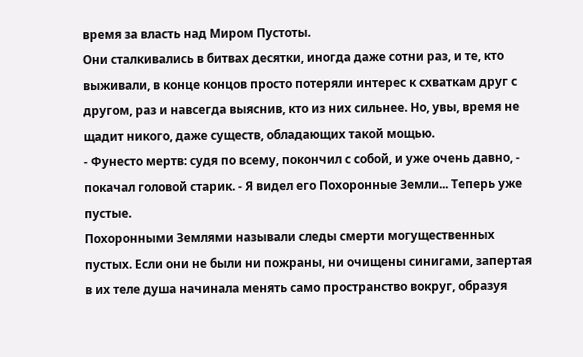время за власть над Миром Пустоты.
Они сталкивались в битвах десятки, иногда даже сотни раз, и те, кто выживали, в конце концов просто потеряли интерес к схваткам друг с другом, раз и навсегда выяснив, кто из них сильнее. Но, увы, время не щадит никого, даже существ, обладающих такой мощью.
- Фунесто мертв: судя по всему, покончил с собой, и уже очень давно, - покачал головой старик. - Я видел его Похоронные Земли... Теперь уже пустые.
Похоронными Землями называли следы смерти могущественных пустых. Если они не были ни пожраны, ни очищены синигами, запертая в их теле душа начинала менять само пространство вокруг, образуя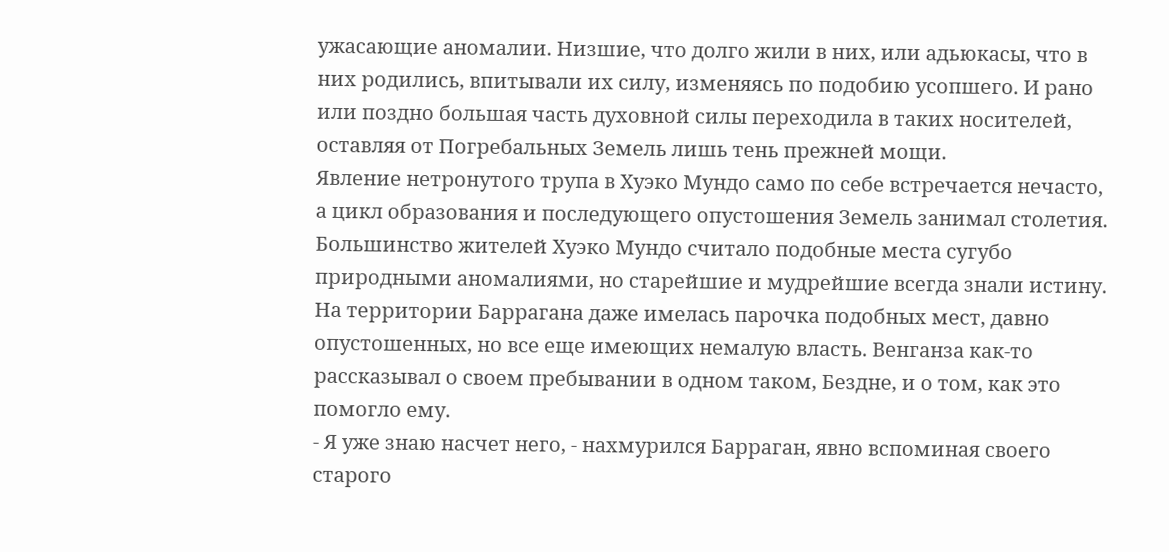ужасающие аномалии. Низшие, что долго жили в них, или адьюкасы, что в них родились, впитывали их силу, изменяясь по подобию усопшего. И рано или поздно большая часть духовной силы переходила в таких носителей, оставляя от Погребальных Земель лишь тень прежней мощи.
Явление нетронутого трупа в Хуэко Мундо само по себе встречается нечасто, а цикл образования и последующего опустошения Земель занимал столетия. Большинство жителей Хуэко Мундо считало подобные места сугубо природными аномалиями, но старейшие и мудрейшие всегда знали истину. На территории Баррагана даже имелась парочка подобных мест, давно опустошенных, но все еще имеющих немалую власть. Венганза как-то рассказывал о своем пребывании в одном таком, Бездне, и о том, как это помогло ему.
- Я уже знаю насчет него, - нахмурился Барраган, явно вспоминая своего старого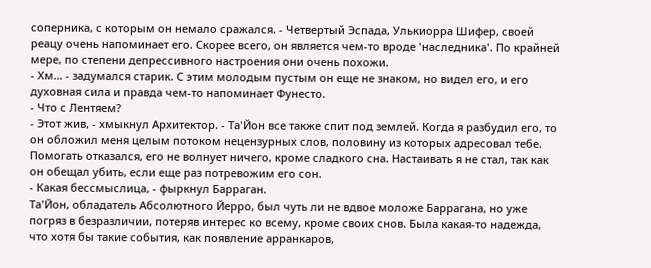соперника, с которым он немало сражался. - Четвертый Эспада, Улькиорра Шифер, своей реацу очень напоминает его. Скорее всего, он является чем-то вроде 'наследника'. По крайней мере, по степени депрессивного настроения они очень похожи.
- Хм... - задумался старик. С этим молодым пустым он еще не знаком, но видел его, и его духовная сила и правда чем-то напоминает Фунесто.
- Что с Лентяем?
- Этот жив, - хмыкнул Архитектор. - Та'Йон все также спит под землей. Когда я разбудил его, то он обложил меня целым потоком нецензурных слов, половину из которых адресовал тебе. Помогать отказался, его не волнует ничего, кроме сладкого сна. Настаивать я не стал, так как он обещал убить, если еще раз потревожим его сон.
- Какая бессмыслица, - фыркнул Барраган.
Та'Йон, обладатель Абсолютного Йерро, был чуть ли не вдвое моложе Баррагана, но уже погряз в безразличии, потеряв интерес ко всему, кроме своих снов. Была какая-то надежда, что хотя бы такие события, как появление арранкаров,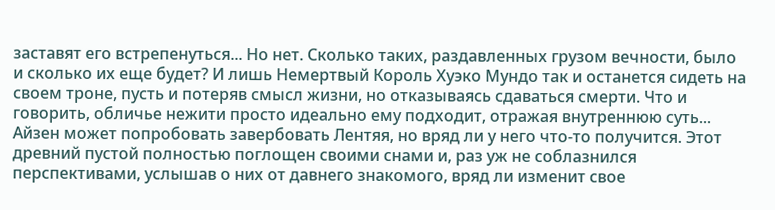заставят его встрепенуться... Но нет. Сколько таких, раздавленных грузом вечности, было и сколько их еще будет? И лишь Немертвый Король Хуэко Мундо так и останется сидеть на своем троне, пусть и потеряв смысл жизни, но отказываясь сдаваться смерти. Что и говорить, обличье нежити просто идеально ему подходит, отражая внутреннюю суть...
Айзен может попробовать завербовать Лентяя, но вряд ли у него что-то получится. Этот древний пустой полностью поглощен своими снами и, раз уж не соблазнился перспективами, услышав о них от давнего знакомого, вряд ли изменит свое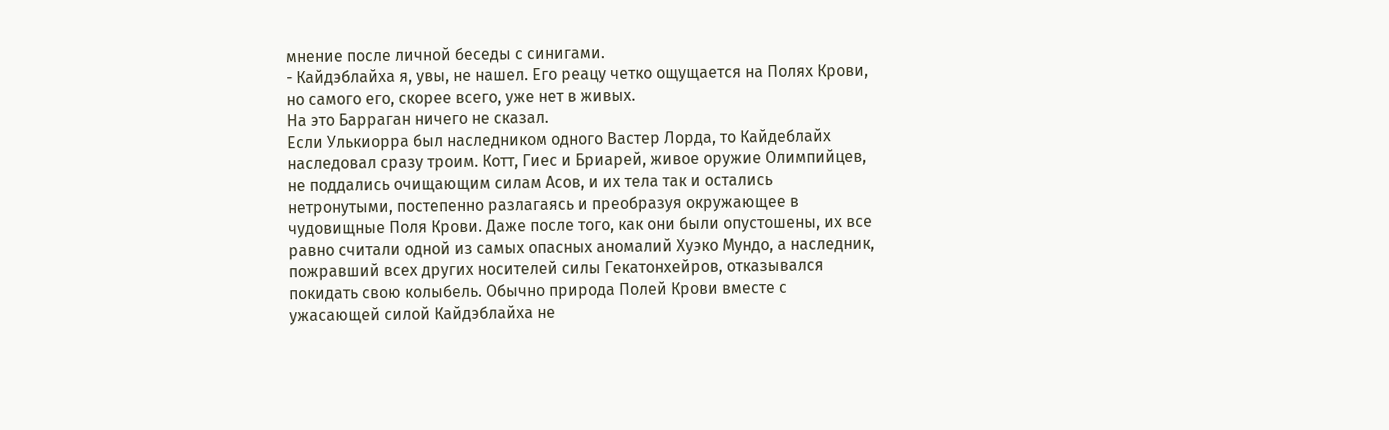мнение после личной беседы с синигами.
- Кайдэблайха я, увы, не нашел. Его реацу четко ощущается на Полях Крови, но самого его, скорее всего, уже нет в живых.
На это Барраган ничего не сказал.
Если Улькиорра был наследником одного Вастер Лорда, то Кайдеблайх наследовал сразу троим. Котт, Гиес и Бриарей, живое оружие Олимпийцев, не поддались очищающим силам Асов, и их тела так и остались нетронутыми, постепенно разлагаясь и преобразуя окружающее в чудовищные Поля Крови. Даже после того, как они были опустошены, их все равно считали одной из самых опасных аномалий Хуэко Мундо, а наследник, пожравший всех других носителей силы Гекатонхейров, отказывался покидать свою колыбель. Обычно природа Полей Крови вместе с ужасающей силой Кайдэблайха не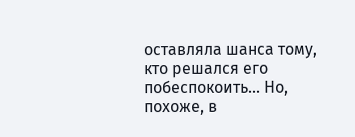оставляла шанса тому, кто решался его побеспокоить... Но, похоже, в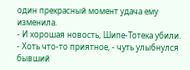один прекрасный момент удача ему изменила.
- И хорошая новость, Шипе-Тотека убили.
- Хоть что-то приятное, - чуть улыбнулся бывший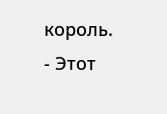король. - Этот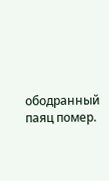ободранный паяц помер.